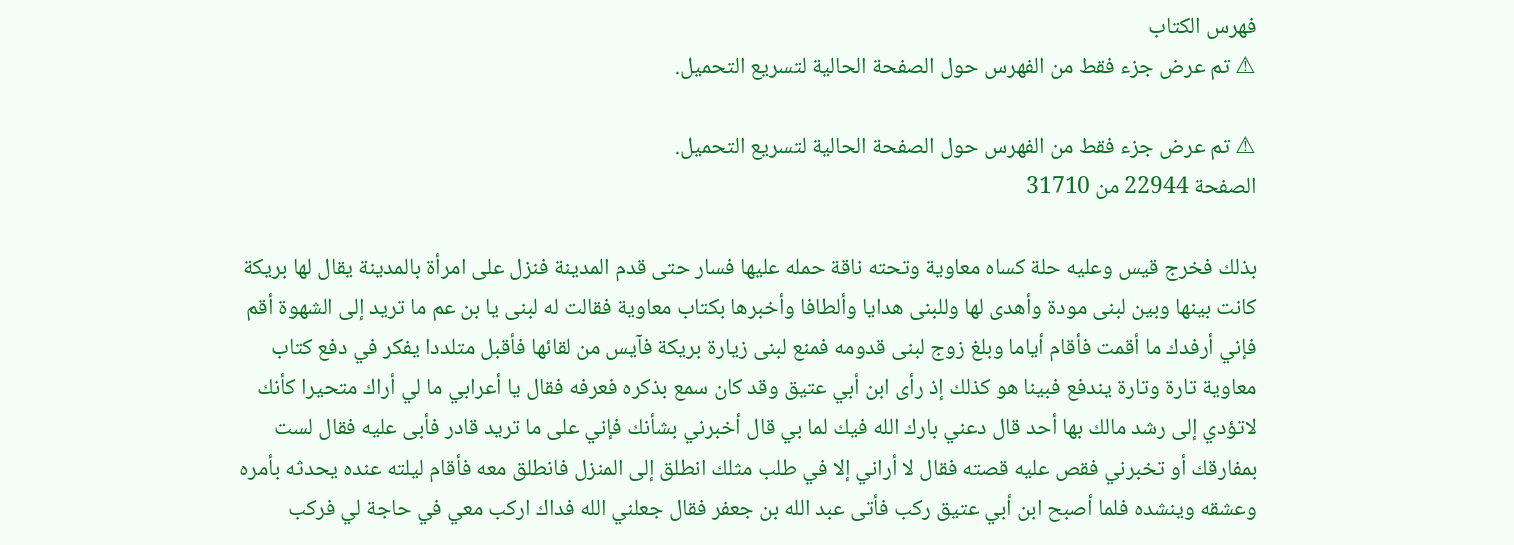فهرس الكتاب
⚠ تم عرض جزء فقط من الفهرس حول الصفحة الحالية لتسريع التحميل.

⚠ تم عرض جزء فقط من الفهرس حول الصفحة الحالية لتسريع التحميل.
الصفحة 22944 من 31710

بذلك فخرج قيس وعليه حلة كساه معاوية وتحته ناقة حمله عليها فسار حتى قدم المدينة فنزل على امرأة بالمدينة يقال لها بريكة كانت بينها وبين لبنى مودة وأهدى لها وللبنى هدايا وألطافا وأخبرها بكتاب معاوية فقالت له لبنى يا بن عم ما تريد إلى الشهوة أقم فإني أرفدك ما أقمت فأقام أياما وبلغ زوج لبنى قدومه فمنع لبنى زيارة بريكة فآيس من لقائها فأقبل متلددا يفكر في دفع كتاب معاوية تارة وتارة يندفع فبينا هو كذلك إذ رأى ابن أبي عتيق وقد كان سمع بذكره فعرفه فقال يا أعرابي ما لي أراك متحيرا كأنك لاتؤدي إلى رشد مالك بها أحد قال دعني بارك الله فيك لما بي قال أخبرني بشأنك فإني على ما تريد قادر فأبى عليه فقال لست بمفارقك أو تخبرني فقص عليه قصته فقال لا أراني إلا في طلب مثلك انطلق إلى المنزل فانطلق معه فأقام ليلته عنده يحدثه بأمره وعشقه وينشده فلما أصبح ابن أبي عتيق ركب فأتى عبد الله بن جعفر فقال جعلني الله فداك اركب معي في حاجة لي فركب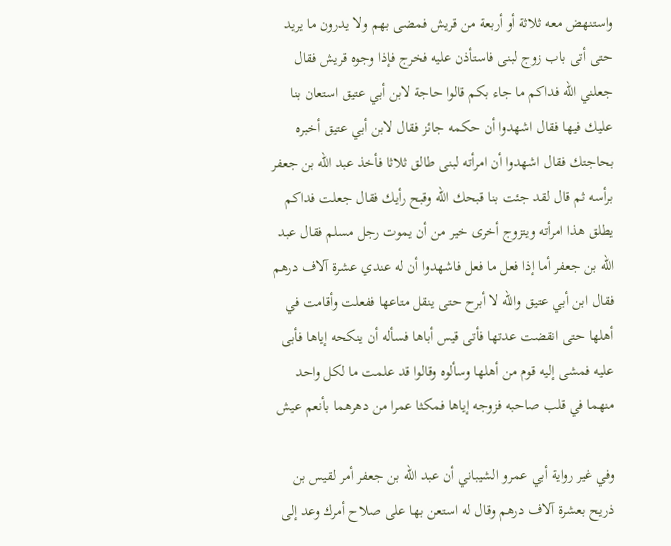واستنهض معه ثلاثة أو أربعة من قريش فمضى بهم ولا يدرون ما يريد حتى أتى باب زوج لبنى فاستأذن عليه فخرج فإذا وجوه قريش فقال جعلني الله فداكم ما جاء بكم قالوا حاجة لابن أبي عتيق استعان بنا عليك فيها فقال اشهدوا أن حكمه جائز فقال لابن أبي عتيق أخبره بحاجتك فقال اشهدوا أن امرأته لبنى طالق ثلاثا فأخذ عبد الله بن جعفر برأسه ثم قال لقد جئت بنا قبحك الله وقبح رأيك فقال جعلت فداكم يطلق هذا امرأته ويتزوج أخرى خير من أن يموت رجل مسلم فقال عبد الله بن جعفر أما إذا فعل ما فعل فاشهدوا أن له عندي عشرة آلاف درهم فقال ابن أبي عتيق والله لا أبرح حتى ينقل متاعها ففعلت وأقامت في أهلها حتى انقضت عدتها فأتى قيس أباها فسأله أن ينكحه إياها فأبى عليه فمشى إليه قوم من أهلها وسألوه وقالوا قد علمت ما لكل واحد منهما في قلب صاحبه فزوجه إياها فمكثا عمرا من دهرهما بأنعم عيش

وفي غير رواية أبي عمرو الشيباني أن عبد الله بن جعفر أمر لقيس بن ذريح بعشرة آلاف درهم وقال له استعن بها على صلاح أمرك وعد إلى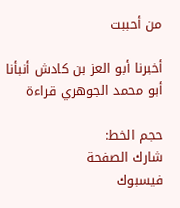من أحببت

أخبرنا أبو العز بن كادش أنبأنا أبو محمد الجوهري قراءة

حجم الخط:
شارك الصفحة
فيسبوك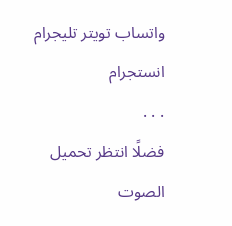واتساب تويتر تليجرام انستجرام
. . .
فضلًا انتظر تحميل الصوت